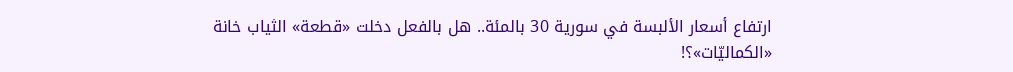ارتفاع أسعار الألبسة في سورية 30 بالمئة.. هل بالفعل دخلت «قطعة» الثياب خانة «الكماليّات»؟!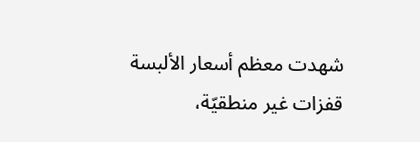شهدت معظم أسعار الألبسة قفزات غير منطقيّة،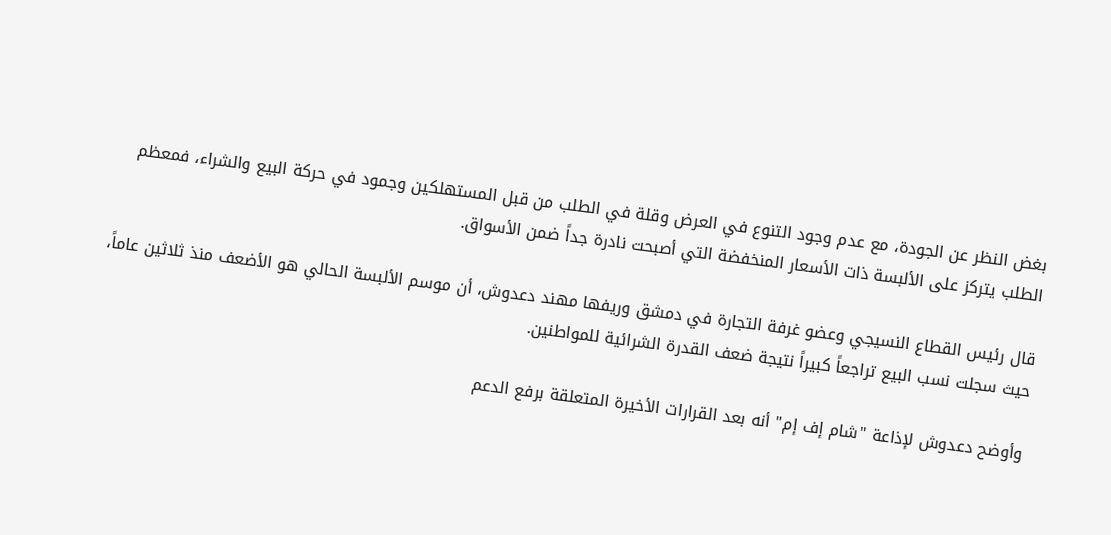بغض النظر عن الجودة، مع عدم وجود التنوع في العرض وقلة في الطلب من قبل المستهلكين وجمود في حركة البيع والشراء، فمعظم الطلب يتركز على الألبسة ذات الأسعار المنخفضة التي أصبحت نادرة جداً ضمن الأسواق.

قال رئيس القطاع النسيجي وعضو غرفة التجارة في دمشق وريفها مهند دعدوش، أن موسم الألبسة الحالي هو الأضعف منذ ثلاثين عاماً، حيث سجلت نسب البيع تراجعاً كبيراً نتيجة ضعف القدرة الشرائية للمواطنين.

وأوضح دعدوش لإذاعة "شام إف إم" أنه بعد القرارات الأخيرة المتعلقة برفع الدعم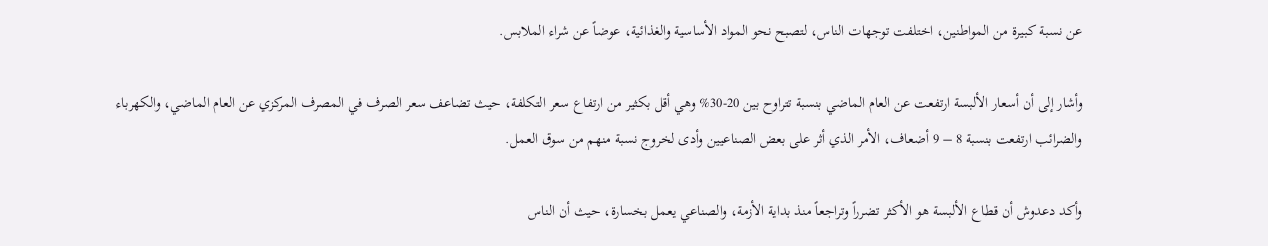عن نسبة كبيرة من المواطنين، اختلفت توجهات الناس، لتصبح نحو المواد الأساسية والغذائية، عوضاً عن شراء الملابس.

وأشار إلى أن أسعار الألبسة ارتفعت عن العام الماضي بنسبة تتراوح بين 20-30% وهي أقل بكثير من ارتفاع سعر التكلفة، حيث تضاعف سعر الصرف في المصرف المركزي عن العام الماضي، والكهرباء والضرائب ارتفعت بنسبة 8 – 9 أضعاف، الأمر الذي أثر على بعض الصناعيين وأدى لخروج نسبة منهم من سوق العمل.

وأكد دعدوش أن قطاع الألبسة هو الأكثر تضرراً وتراجعاً منذ بداية الأزمة، والصناعي يعمل بخسارة، حيث أن الناس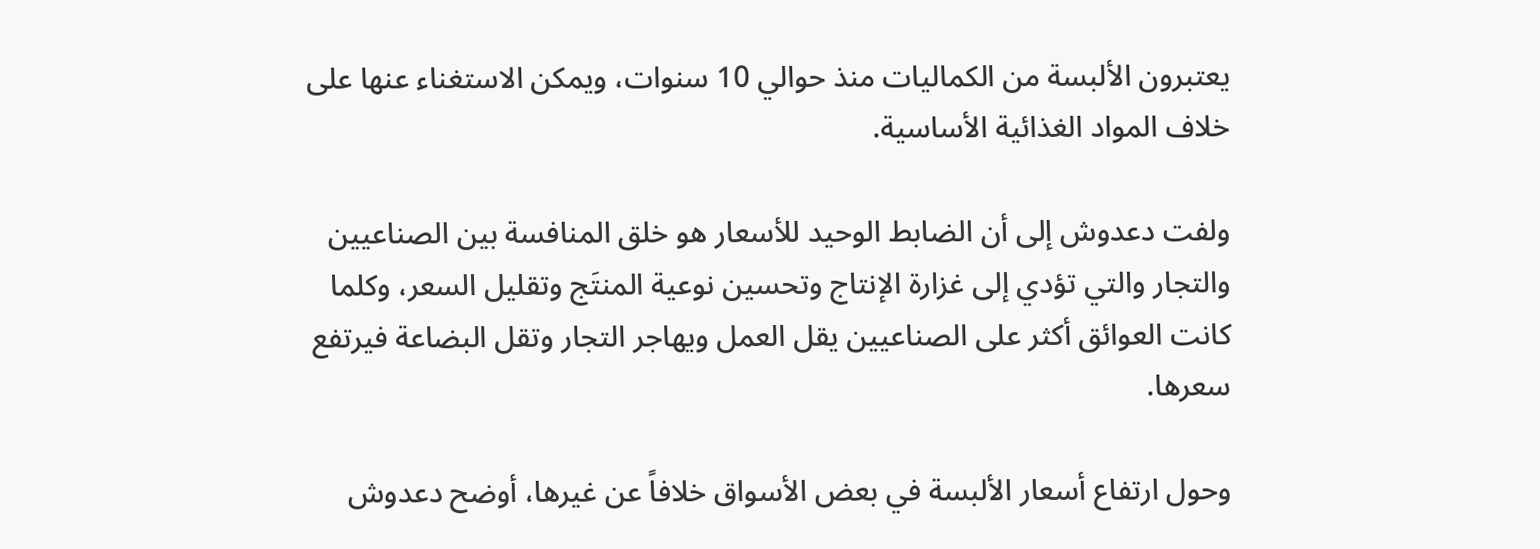يعتبرون الألبسة من الكماليات منذ حوالي 10 سنوات، ويمكن الاستغناء عنها على خلاف المواد الغذائية الأساسية.

ولفت دعدوش إلى أن الضابط الوحيد للأسعار هو خلق المنافسة بين الصناعيين والتجار والتي تؤدي إلى غزارة الإنتاج وتحسين نوعية المنتَج وتقليل السعر، وكلما كانت العوائق أكثر على الصناعيين يقل العمل ويهاجر التجار وتقل البضاعة فيرتفع سعرها.

وحول ارتفاع أسعار الألبسة في بعض الأسواق خلافاً عن غيرها، أوضح دعدوش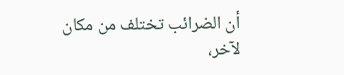أن الضرائب تختلف من مكان لآخر،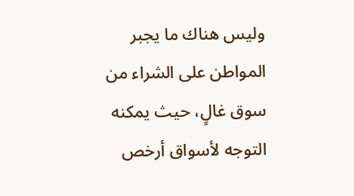وليس هناك ما يجبر المواطن على الشراء من سوق غالٍ، حيث يمكنه التوجه لأسواق أرخص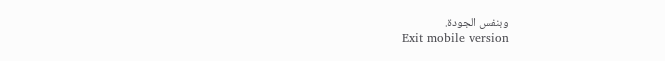وبنفس الجودة.
Exit mobile version